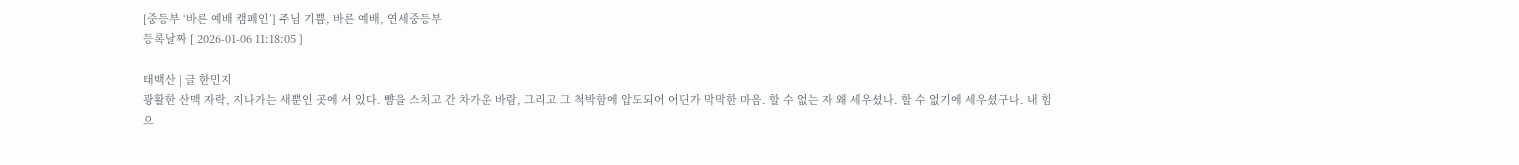[중등부 ‘바른 예배 캠페인’] 주님 기쁨, 바른 예배, 연세중등부
등록날짜 [ 2026-01-06 11:18:05 ]

태백산 | 글 한민지
광활한 산맥 자락, 지나가는 새뿐인 곳에 서 있다. 뺨을 스치고 간 차가운 바람, 그리고 그 척박함에 압도되어 어딘가 막막한 마음. 할 수 없는 자 왜 세우셨나. 할 수 없기에 세우셨구나. 내 힘으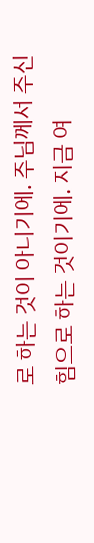로 하는 것이 아니기에. 주님께서 주신 힘으로 하는 것이기에. 지금 여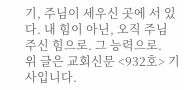기, 주님이 세우신 곳에 서 있다. 내 힘이 아닌, 오직 주님 주신 힘으로. 그 능력으로.
위 글은 교회신문 <932호> 기사입니다.